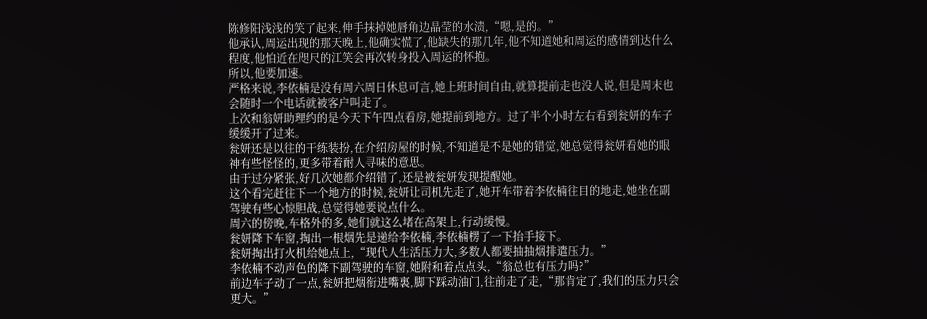陈修阳浅浅的笑了起来,伸手抹掉她唇角边晶莹的水渍,“嗯,是的。”
他承认,周运出现的那天晚上,他确实慌了,他缺失的那几年,他不知道她和周运的感情到达什么程度,他怕近在咫尺的江笑会再次转身投入周运的怀抱。
所以,他要加速。
严格来说,李依楠是没有周六周日休息可言,她上班时间自由,就算提前走也没人说,但是周末也会随时一个电话就被客户叫走了。
上次和翁妍助理约的是今天下午四点看房,她提前到地方。过了半个小时左右看到瓮妍的车子缓缓开了过来。
瓮妍还是以往的干练装扮,在介绍房屋的时候,不知道是不是她的错觉,她总觉得瓮妍看她的眼神有些怪怪的,更多带着耐人寻味的意思。
由于过分紧张,好几次她都介绍错了,还是被瓮妍发现提醒她。
这个看完赶往下一个地方的时候,瓮妍让司机先走了,她开车带着李依楠往目的地走,她坐在副驾驶有些心惊胆战,总觉得她要说点什么。
周六的傍晚,车格外的多,她们就这么堵在高架上,行动缓慢。
瓮妍降下车窗,掏出一根烟先是递给李依楠,李依楠楞了一下抬手接下。
瓮妍掏出打火机给她点上,“现代人生活压力大,多数人都要抽抽烟排遣压力。”
李依楠不动声色的降下副驾驶的车窗,她附和着点点头,“翁总也有压力吗?”
前边车子动了一点,瓮妍把烟衔进嘴裏,脚下踩动油门,往前走了走,“那肯定了,我们的压力只会更大。”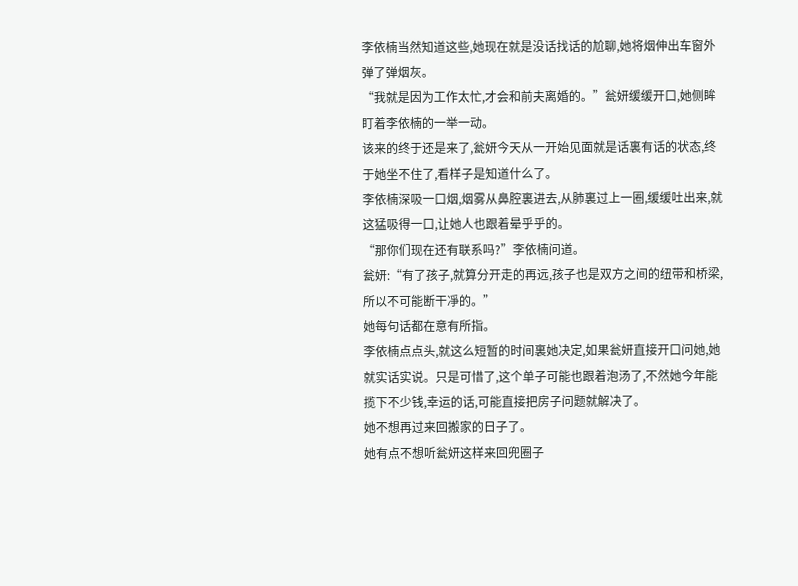李依楠当然知道这些,她现在就是没话找话的尬聊,她将烟伸出车窗外弹了弹烟灰。
“我就是因为工作太忙,才会和前夫离婚的。”瓮妍缓缓开口,她侧眸盯着李依楠的一举一动。
该来的终于还是来了,瓮妍今天从一开始见面就是话裏有话的状态,终于她坐不住了,看样子是知道什么了。
李依楠深吸一口烟,烟雾从鼻腔裏进去,从肺裏过上一圈,缓缓吐出来,就这猛吸得一口,让她人也跟着晕乎乎的。
“那你们现在还有联系吗?”李依楠问道。
瓮妍:“有了孩子,就算分开走的再远,孩子也是双方之间的纽带和桥梁,所以不可能断干凈的。”
她每句话都在意有所指。
李依楠点点头,就这么短暂的时间裏她决定,如果瓮妍直接开口问她,她就实话实说。只是可惜了,这个单子可能也跟着泡汤了,不然她今年能揽下不少钱,幸运的话,可能直接把房子问题就解决了。
她不想再过来回搬家的日子了。
她有点不想听瓮妍这样来回兜圈子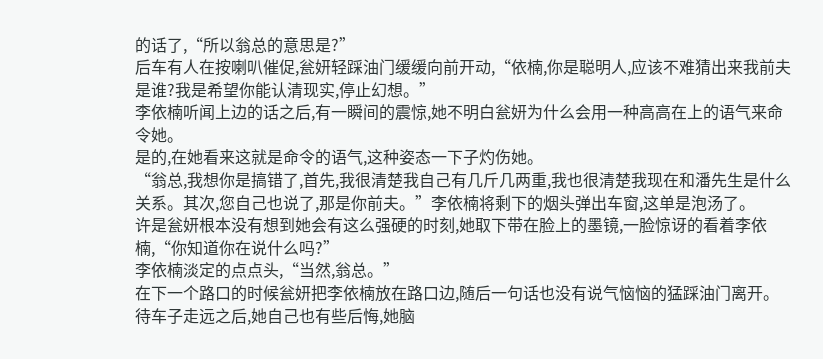的话了,“所以翁总的意思是?”
后车有人在按喇叭催促,瓮妍轻踩油门缓缓向前开动,“依楠,你是聪明人,应该不难猜出来我前夫是谁?我是希望你能认清现实,停止幻想。”
李依楠听闻上边的话之后,有一瞬间的震惊,她不明白瓮妍为什么会用一种高高在上的语气来命令她。
是的,在她看来这就是命令的语气,这种姿态一下子灼伤她。
“翁总,我想你是搞错了,首先,我很清楚我自己有几斤几两重,我也很清楚我现在和潘先生是什么关系。其次,您自己也说了,那是你前夫。”李依楠将剩下的烟头弹出车窗,这单是泡汤了。
许是瓮妍根本没有想到她会有这么强硬的时刻,她取下带在脸上的墨镜,一脸惊讶的看着李依楠,“你知道你在说什么吗?”
李依楠淡定的点点头,“当然,翁总。”
在下一个路口的时候瓮妍把李依楠放在路口边,随后一句话也没有说气恼恼的猛踩油门离开。
待车子走远之后,她自己也有些后悔,她脑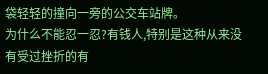袋轻轻的撞向一旁的公交车站牌。
为什么不能忍一忍?有钱人,特别是这种从来没有受过挫折的有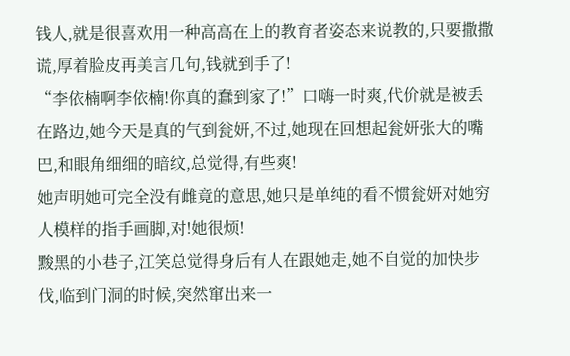钱人,就是很喜欢用一种高高在上的教育者姿态来说教的,只要撒撒谎,厚着脸皮再美言几句,钱就到手了!
“李依楠啊李依楠!你真的蠢到家了!”口嗨一时爽,代价就是被丢在路边,她今天是真的气到瓮妍,不过,她现在回想起瓮妍张大的嘴巴,和眼角细细的暗纹,总觉得,有些爽!
她声明她可完全没有雌竟的意思,她只是单纯的看不惯瓮妍对她穷人模样的指手画脚,对!她很烦!
黢黑的小巷子,江笑总觉得身后有人在跟她走,她不自觉的加快步伐,临到门洞的时候,突然窜出来一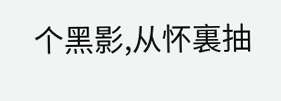个黑影,从怀裏抽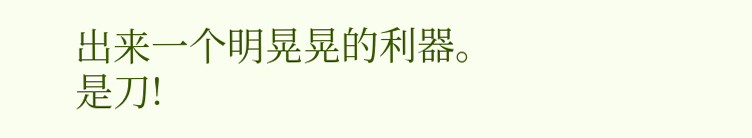出来一个明晃晃的利器。
是刀!